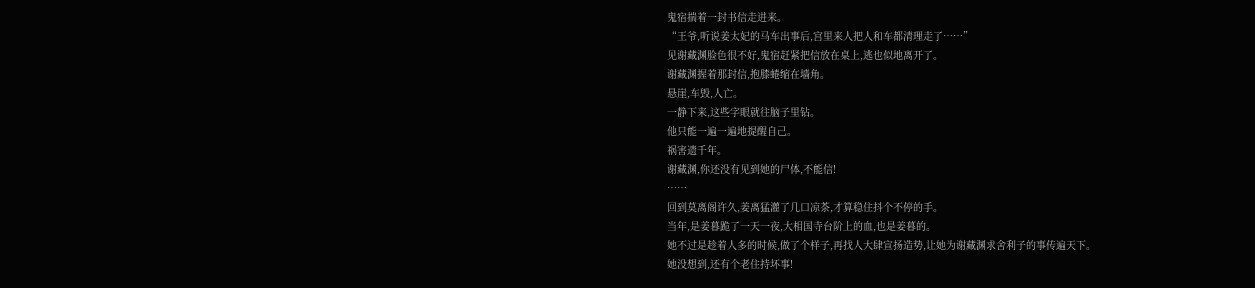鬼宿揣着一封书信走进来。
“王爷,听说姜太妃的马车出事后,宫里来人把人和车都清理走了……”
见谢藏渊脸色很不好,鬼宿赶紧把信放在桌上,逃也似地离开了。
谢藏渊握着那封信,抱膝蜷缩在墙角。
悬崖,车毁,人亡。
一静下来,这些字眼就往脑子里钻。
他只能一遍一遍地提醒自己。
祸害遗千年。
谢藏渊,你还没有见到她的尸体,不能信!
……
回到莫离阁许久,姜离猛灌了几口凉茶,才算稳住抖个不停的手。
当年,是姜暮跪了一天一夜,大相国寺台阶上的血,也是姜暮的。
她不过是趁着人多的时候,做了个样子,再找人大肆宣扬造势,让她为谢藏渊求舍利子的事传遍天下。
她没想到,还有个老住持坏事!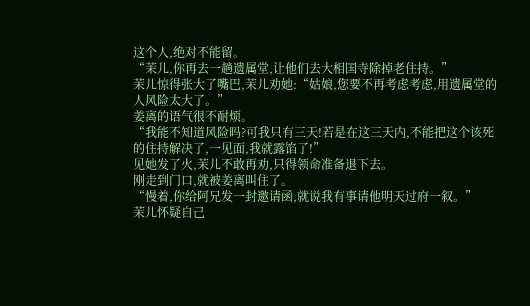这个人,绝对不能留。
“茉儿,你再去一趟遗属堂,让他们去大相国寺除掉老住持。”
茉儿惊得张大了嘴巴,茉儿劝她:“姑娘,您要不再考虑考虑,用遗属堂的人风险太大了。”
姜离的语气很不耐烦。
“我能不知道风险吗?可我只有三天!若是在这三天内,不能把这个该死的住持解决了,一见面,我就露馅了!”
见她发了火,茉儿不敢再劝,只得领命准备退下去。
刚走到门口,就被姜离叫住了。
“慢着,你给阿兄发一封邀请函,就说我有事请他明天过府一叙。”
茉儿怀疑自己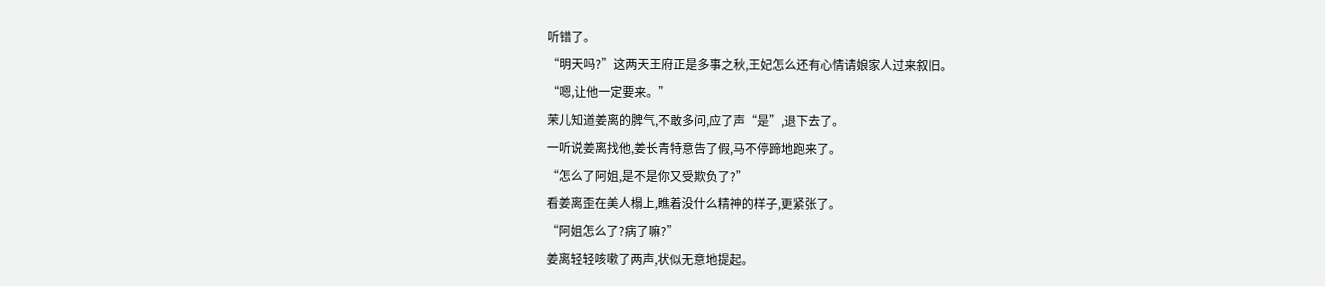听错了。
“明天吗?”这两天王府正是多事之秋,王妃怎么还有心情请娘家人过来叙旧。
“嗯,让他一定要来。”
茉儿知道姜离的脾气,不敢多问,应了声“是”,退下去了。
一听说姜离找他,姜长青特意告了假,马不停蹄地跑来了。
“怎么了阿姐,是不是你又受欺负了?”
看姜离歪在美人榻上,瞧着没什么精神的样子,更紧张了。
“阿姐怎么了?病了嘛?”
姜离轻轻咳嗽了两声,状似无意地提起。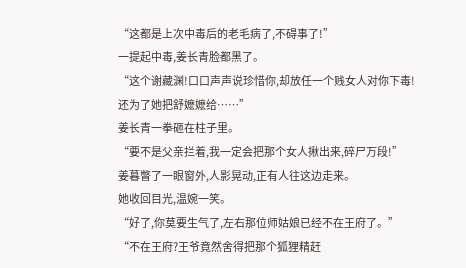“这都是上次中毒后的老毛病了,不碍事了!”
一提起中毒,姜长青脸都黑了。
“这个谢藏渊!口口声声说珍惜你,却放任一个贱女人对你下毒!还为了她把舒嬷嬷给……”
姜长青一拳砸在柱子里。
“要不是父亲拦着,我一定会把那个女人揪出来,碎尸万段!”
姜暮瞥了一眼窗外,人影晃动,正有人往这边走来。
她收回目光,温婉一笑。
“好了,你莫要生气了,左右那位师姑娘已经不在王府了。”
“不在王府?王爷竟然舍得把那个狐狸精赶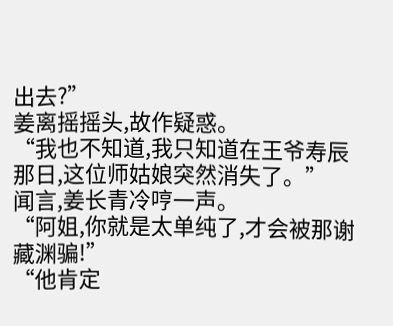出去?”
姜离摇摇头,故作疑惑。
“我也不知道,我只知道在王爷寿辰那日,这位师姑娘突然消失了。”
闻言,姜长青冷哼一声。
“阿姐,你就是太单纯了,才会被那谢藏渊骗!”
“他肯定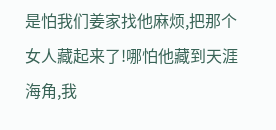是怕我们姜家找他麻烦,把那个女人藏起来了!哪怕他藏到天涯海角,我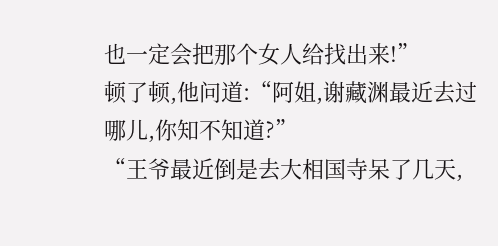也一定会把那个女人给找出来!”
顿了顿,他问道:“阿姐,谢藏渊最近去过哪儿,你知不知道?”
“王爷最近倒是去大相国寺呆了几天,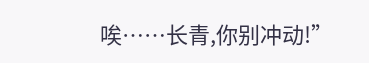唉……长青,你别冲动!”